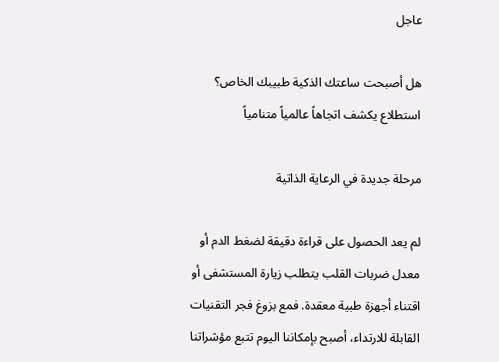عاجل

هل أصبحت ساعتك الذكية طبيبك الخاص؟ استطلاع يكشف اتجاهاً عالمياً متنامياً

مرحلة جديدة في الرعاية الذاتية

لم يعد الحصول على قراءة دقيقة لضغط الدم أو معدل ضربات القلب يتطلب زيارة المستشفى أو اقتناء أجهزة طبية معقدة. فمع بزوغ فجر التقنيات القابلة للارتداء، أصبح بإمكاننا اليوم تتبع مؤشراتنا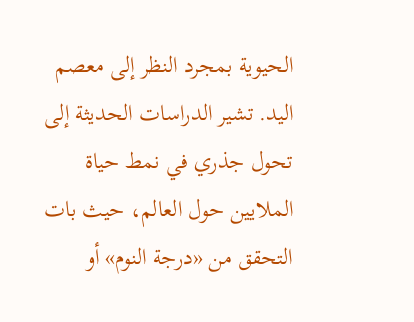الحيوية بمجرد النظر إلى معصم اليد. تشير الدراسات الحديثة إلى تحول جذري في نمط حياة الملايين حول العالم، حيث بات التحقق من «درجة النوم» أو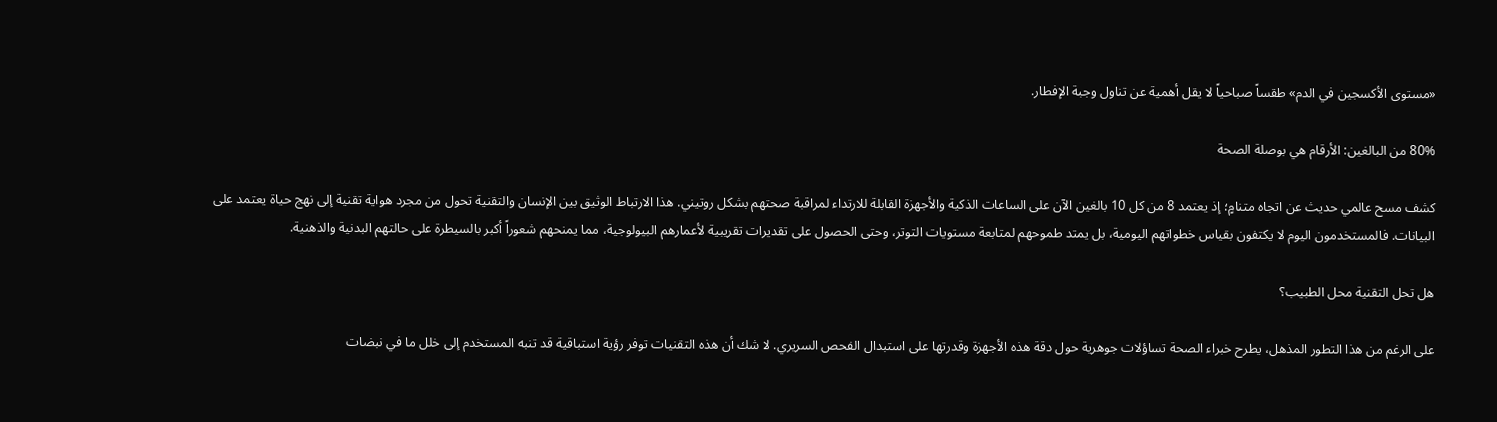«مستوى الأكسجين في الدم» طقساً صباحياً لا يقل أهمية عن تناول وجبة الإفطار.

80% من البالغين: الأرقام هي بوصلة الصحة

كشف مسح عالمي حديث عن اتجاه متنامٍ؛ إذ يعتمد 8 من كل 10 بالغين الآن على الساعات الذكية والأجهزة القابلة للارتداء لمراقبة صحتهم بشكل روتيني. هذا الارتباط الوثيق بين الإنسان والتقنية تحول من مجرد هواية تقنية إلى نهج حياة يعتمد على البيانات. فالمستخدمون اليوم لا يكتفون بقياس خطواتهم اليومية، بل يمتد طموحهم لمتابعة مستويات التوتر، وحتى الحصول على تقديرات تقريبية لأعمارهم البيولوجية، مما يمنحهم شعوراً أكبر بالسيطرة على حالتهم البدنية والذهنية.

هل تحل التقنية محل الطبيب؟

على الرغم من هذا التطور المذهل، يطرح خبراء الصحة تساؤلات جوهرية حول دقة هذه الأجهزة وقدرتها على استبدال الفحص السريري. لا شك أن هذه التقنيات توفر رؤية استباقية قد تنبه المستخدم إلى خلل ما في نبضات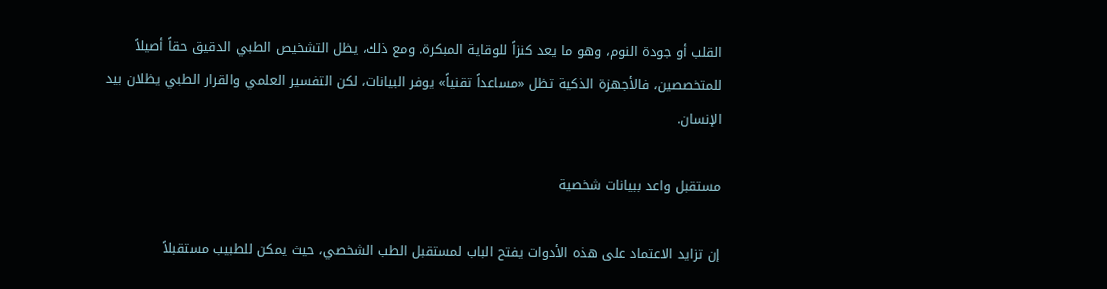القلب أو جودة النوم، وهو ما يعد كنزاً للوقاية المبكرة. ومع ذلك، يظل التشخيص الطبي الدقيق حقاً أصيلاً للمتخصصين، فالأجهزة الذكية تظل «مساعداً تقنياً» يوفر البيانات، لكن التفسير العلمي والقرار الطبي يظلان بيد الإنسان.

مستقبل واعد ببيانات شخصية

إن تزايد الاعتماد على هذه الأدوات يفتح الباب لمستقبل الطب الشخصي، حيث يمكن للطبيب مستقبلاً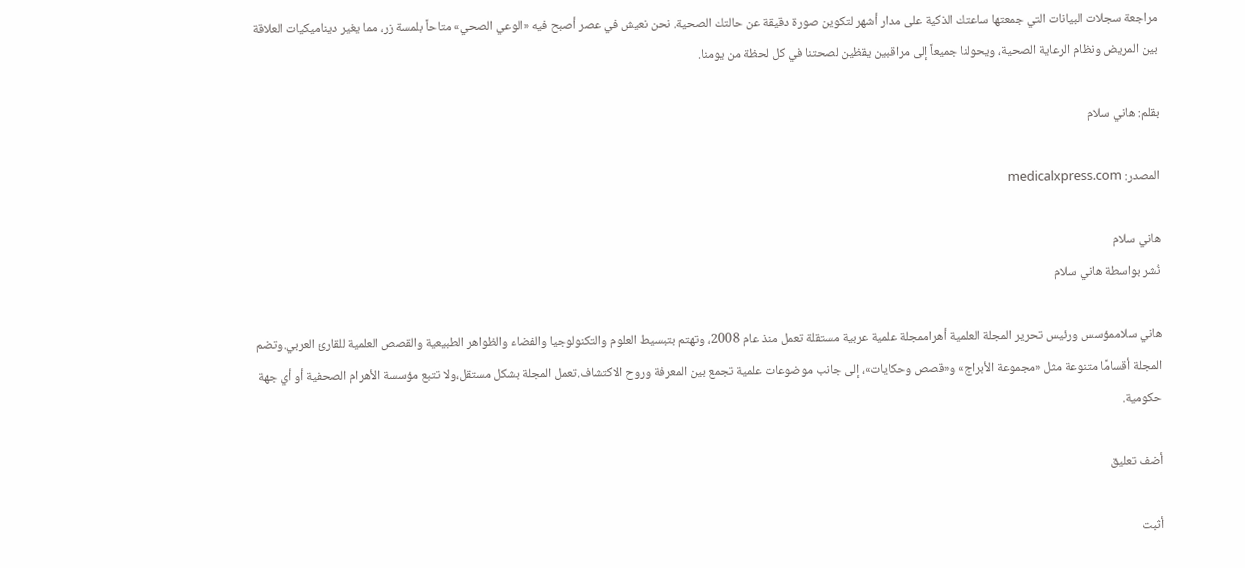مراجعة سجلات البيانات التي جمعتها ساعتك الذكية على مدار أشهر لتكوين صورة دقيقة عن حالتك الصحية. نحن نعيش في عصر أصبح فيه «الوعي الصحي» متاحاً بلمسة زر، مما يغير ديناميكيات العلاقة بين المريض ونظام الرعاية الصحية، ويحولنا جميعاً إلى مراقبين يقظين لصحتنا في كل لحظة من يومنا.

بقلم: هاني سلام

المصدر: medicalxpress.com

هاني سلام
نُشر بواسطة هاني سلام

هاني سلاممؤسس ورئيس تحرير المجلة العلمية أهراممجلة علمية عربية مستقلة تعمل منذ عام 2008، وتهتم بتبسيط العلوم والتكنولوجيا والفضاء والظواهر الطبيعية والقصص العلمية للقارئ العربي.وتضم المجلة أقسامًا متنوعة مثل «مجموعة الأبراج» و«قصص وحكايات»، إلى جانب موضوعات علمية تجمع بين المعرفة وروح الاكتشاف.تعمل المجلة بشكل مستقل،ولا تتبع مؤسسة الأهرام الصحفية أو أي جهة حكومية.

أضف تعليق

أثبت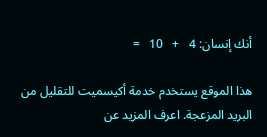أنك إنسان: 4   +   10   =

هذا الموقع يستخدم خدمة أكيسميت للتقليل من البريد المزعجة. اعرف المزيد عن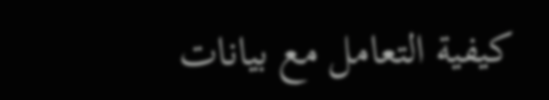كيفية التعامل مع بيانات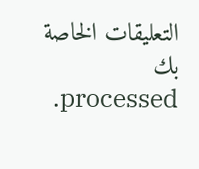التعليقات الخاصة بك processed.